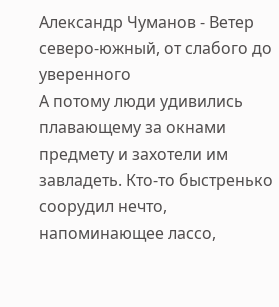Александр Чуманов - Ветер северо-южный, от слабого до уверенного
А потому люди удивились плавающему за окнами предмету и захотели им завладеть. Кто-то быстренько соорудил нечто, напоминающее лассо,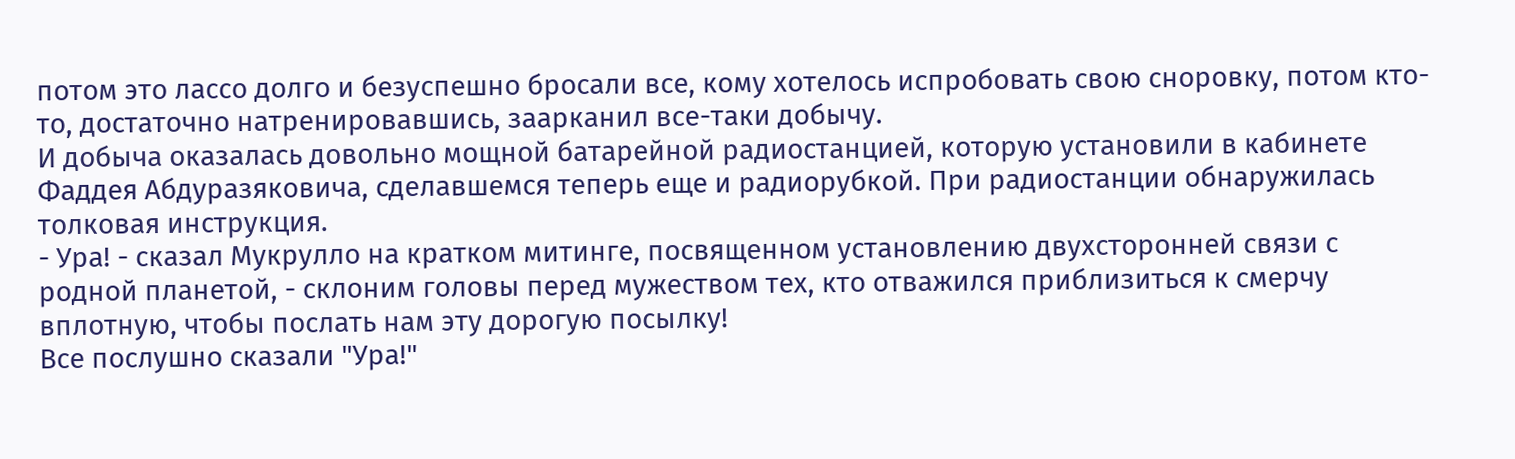потом это лассо долго и безуспешно бросали все, кому хотелось испробовать свою сноровку, потом кто-то, достаточно натренировавшись, заарканил все-таки добычу.
И добыча оказалась довольно мощной батарейной радиостанцией, которую установили в кабинете Фаддея Абдуразяковича, сделавшемся теперь еще и радиорубкой. При радиостанции обнаружилась толковая инструкция.
- Ура! - сказал Мукрулло на кратком митинге, посвященном установлению двухсторонней связи с родной планетой, - склоним головы перед мужеством тех, кто отважился приблизиться к смерчу вплотную, чтобы послать нам эту дорогую посылку!
Все послушно сказали "Ура!"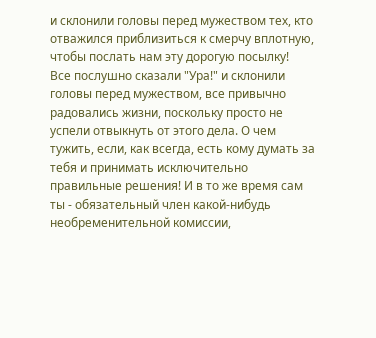и склонили головы перед мужеством тех, кто отважился приблизиться к смерчу вплотную, чтобы послать нам эту дорогую посылку!
Все послушно сказали "Ура!" и склонили головы перед мужеством, все привычно радовались жизни, поскольку просто не успели отвыкнуть от этого дела. О чем тужить, если, как всегда, есть кому думать за тебя и принимать исключительно правильные решения! И в то же время сам ты - обязательный член какой-нибудь необременительной комиссии,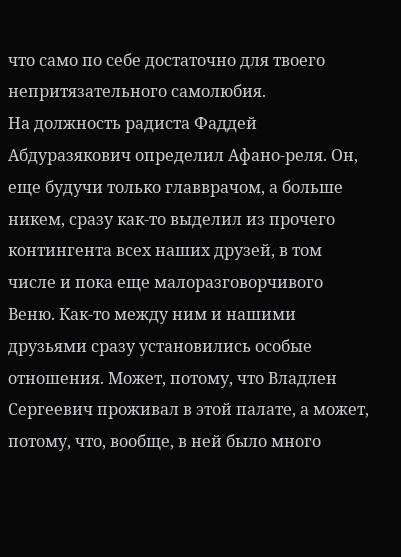что само по себе достаточно для твоего непритязательного самолюбия.
На должность радиста Фаддей Абдуразякович определил Афано-реля. Он, еще будучи только главврачом, а больше никем, сразу как-то выделил из прочего контингента всех наших друзей, в том числе и пока еще малоразговорчивого Веню. Как-то между ним и нашими друзьями сразу установились особые отношения. Может, потому, что Владлен Сергеевич проживал в этой палате, а может, потому, что, вообще, в ней было много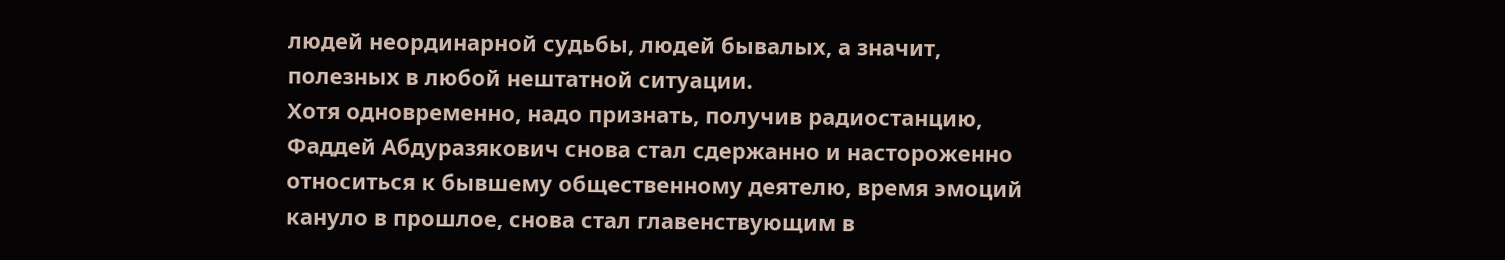людей неординарной судьбы, людей бывалых, а значит, полезных в любой нештатной ситуации.
Хотя одновременно, надо признать, получив радиостанцию, Фаддей Абдуразякович снова стал сдержанно и настороженно относиться к бывшему общественному деятелю, время эмоций кануло в прошлое, снова стал главенствующим в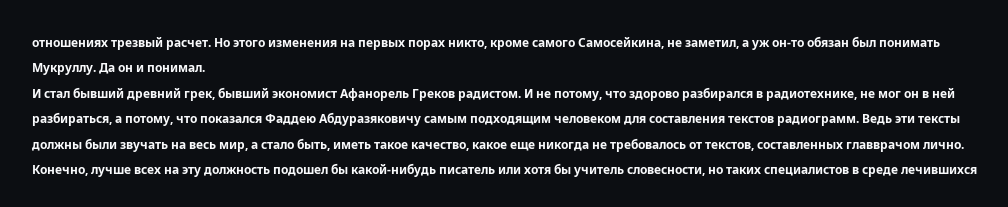отношениях трезвый расчет. Но этого изменения на первых порах никто, кроме самого Самосейкина, не заметил, а уж он-то обязан был понимать Мукруллу. Да он и понимал.
И стал бывший древний грек, бывший экономист Афанорель Греков радистом. И не потому, что здорово разбирался в радиотехнике, не мог он в ней разбираться, а потому, что показался Фаддею Абдуразяковичу самым подходящим человеком для составления текстов радиограмм. Ведь эти тексты должны были звучать на весь мир, а стало быть, иметь такое качество, какое еще никогда не требовалось от текстов, составленных главврачом лично.
Конечно, лучше всех на эту должность подошел бы какой-нибудь писатель или хотя бы учитель словесности, но таких специалистов в среде лечившихся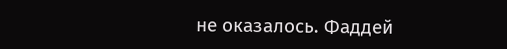не оказалось. Фаддей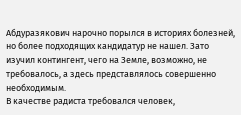Абдуразякович нарочно порылся в историях болезней, но более подходящих кандидатур не нашел. Зато изучил контингент, чего на Земле, возможно, не требовалось, а здесь представлялось совершенно необходимым.
В качестве радиста требовался человек,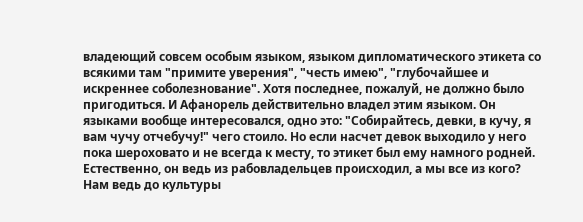владеющий совсем особым языком, языком дипломатического этикета со всякими там "примите уверения", "честь имею", "глубочайшее и искреннее соболезнование". Хотя последнее, пожалуй, не должно было пригодиться. И Афанорель действительно владел этим языком. Он языками вообще интересовался, одно это: "Собирайтесь, девки, в кучу, я вам чучу отчебучу!" чего стоило. Но если насчет девок выходило у него пока шероховато и не всегда к месту, то этикет был ему намного родней.
Естественно, он ведь из рабовладельцев происходил, а мы все из кого? Нам ведь до культуры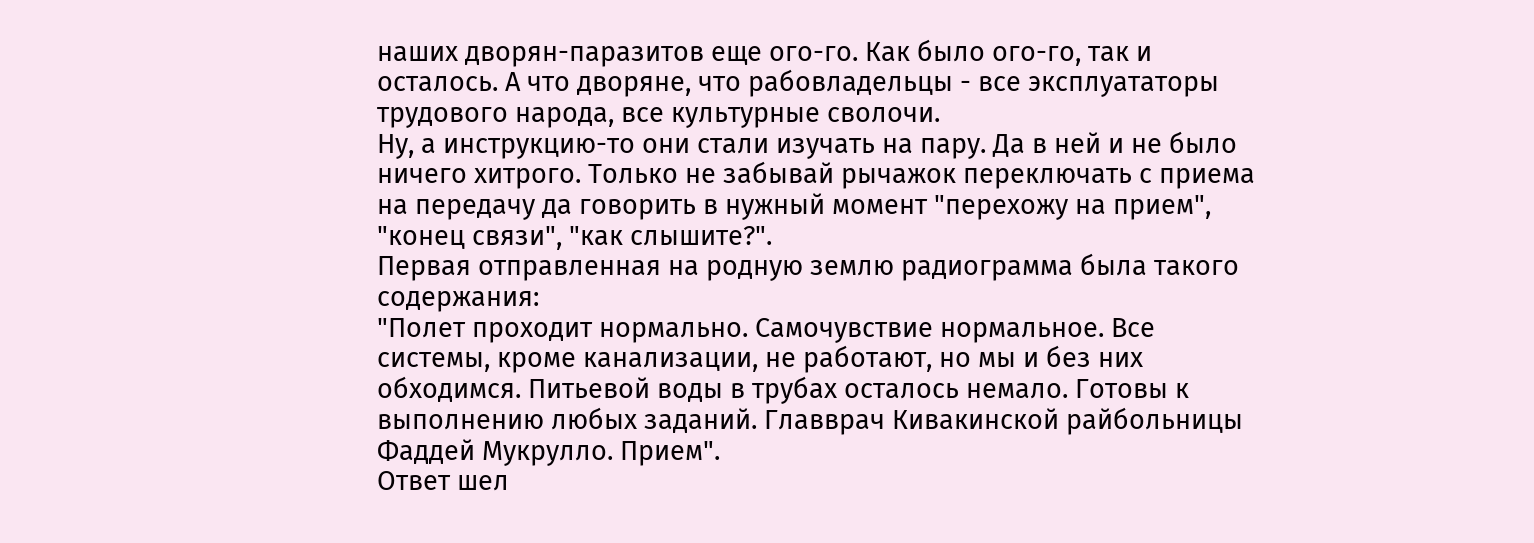наших дворян-паразитов еще ого-го. Как было ого-го, так и осталось. А что дворяне, что рабовладельцы - все эксплуататоры трудового народа, все культурные сволочи.
Ну, а инструкцию-то они стали изучать на пару. Да в ней и не было ничего хитрого. Только не забывай рычажок переключать с приема на передачу да говорить в нужный момент "перехожу на прием", "конец связи", "как слышите?".
Первая отправленная на родную землю радиограмма была такого содержания:
"Полет проходит нормально. Самочувствие нормальное. Все системы, кроме канализации, не работают, но мы и без них обходимся. Питьевой воды в трубах осталось немало. Готовы к выполнению любых заданий. Главврач Кивакинской райбольницы Фаддей Мукрулло. Прием".
Ответ шел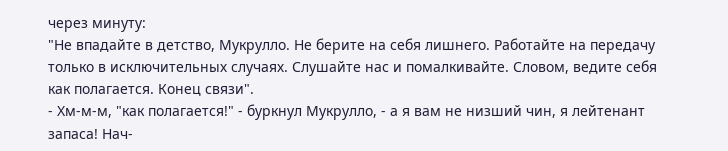через минуту:
"Не впадайте в детство, Мукрулло. Не берите на себя лишнего. Работайте на передачу только в исключительных случаях. Слушайте нас и помалкивайте. Словом, ведите себя как полагается. Конец связи".
- Хм-м-м, "как полагается!" - буркнул Мукрулло, - а я вам не низший чин, я лейтенант запаса! Нач-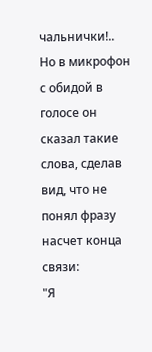чальнички!..
Но в микрофон с обидой в голосе он сказал такие слова, сделав вид, что не понял фразу насчет конца связи:
"Я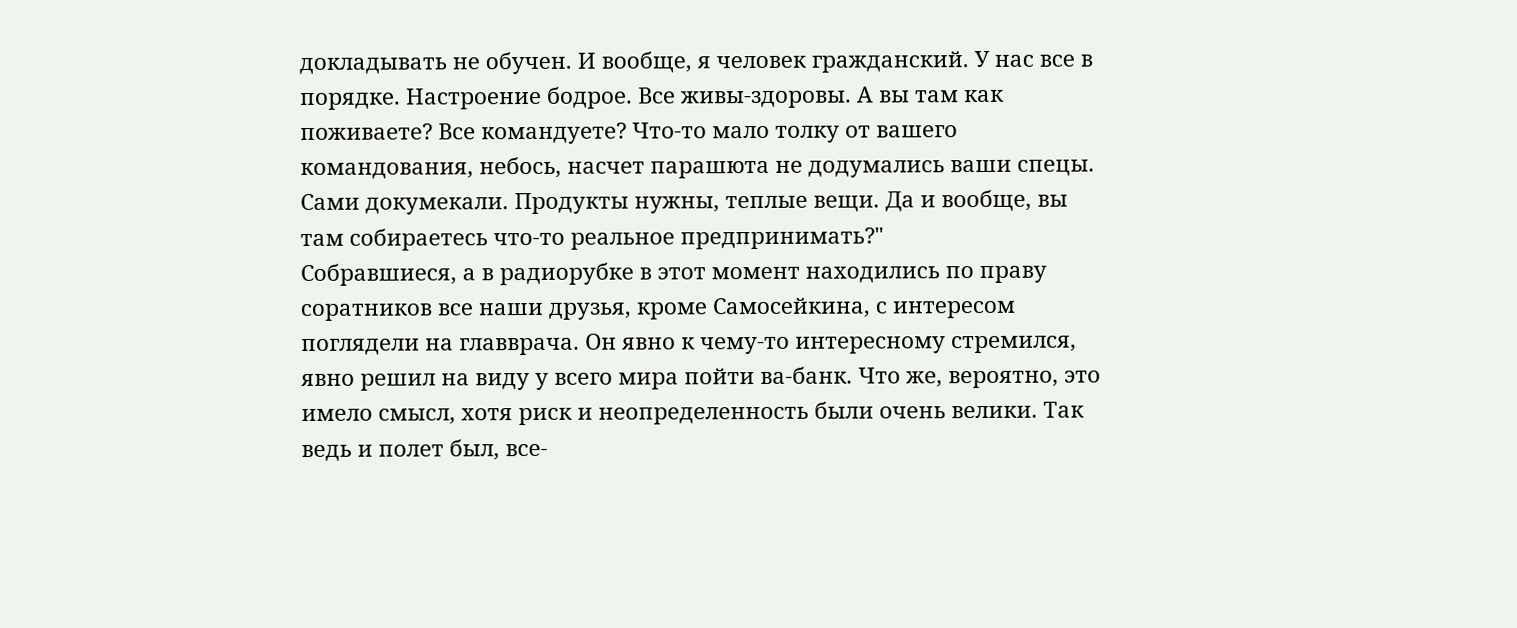докладывать не обучен. И вообще, я человек гражданский. У нас все в порядке. Настроение бодрое. Все живы-здоровы. А вы там как поживаете? Все командуете? Что-то мало толку от вашего командования, небось, насчет парашюта не додумались ваши спецы. Сами докумекали. Продукты нужны, теплые вещи. Да и вообще, вы там собираетесь что-то реальное предпринимать?"
Собравшиеся, а в радиорубке в этот момент находились по праву соратников все наши друзья, кроме Самосейкина, с интересом поглядели на главврача. Он явно к чему-то интересному стремился, явно решил на виду у всего мира пойти ва-банк. Что же, вероятно, это имело смысл, хотя риск и неопределенность были очень велики. Так ведь и полет был, все-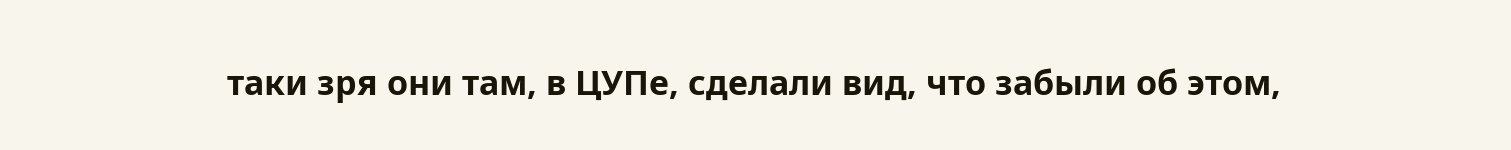таки зря они там, в ЦУПе, сделали вид, что забыли об этом,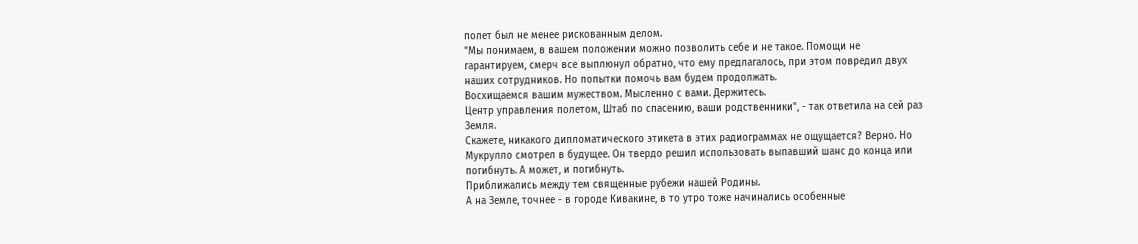полет был не менее рискованным делом.
"Мы понимаем, в вашем положении можно позволить себе и не такое. Помощи не гарантируем, смерч все выплюнул обратно, что ему предлагалось, при этом повредил двух наших сотрудников. Но попытки помочь вам будем продолжать.
Восхищаемся вашим мужеством. Мысленно с вами. Держитесь.
Центр управления полетом, Штаб по спасению, ваши родственники", - так ответила на сей раз Земля.
Скажете, никакого дипломатического этикета в этих радиограммах не ощущается? Верно. Но Мукрулло смотрел в будущее. Он твердо решил использовать выпавший шанс до конца или погибнуть. А может, и погибнуть.
Приближались между тем священные рубежи нашей Родины.
А на Земле, точнее - в городе Кивакине, в то утро тоже начинались особенные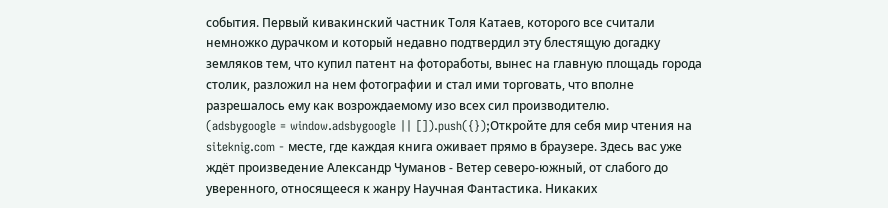события. Первый кивакинский частник Толя Катаев, которого все считали немножко дурачком и который недавно подтвердил эту блестящую догадку земляков тем, что купил патент на фотоработы, вынес на главную площадь города столик, разложил на нем фотографии и стал ими торговать, что вполне разрешалось ему как возрождаемому изо всех сил производителю.
(adsbygoogle = window.adsbygoogle || []).push({});Откройте для себя мир чтения на siteknig.com - месте, где каждая книга оживает прямо в браузере. Здесь вас уже ждёт произведение Александр Чуманов - Ветер северо-южный, от слабого до уверенного, относящееся к жанру Научная Фантастика. Никаких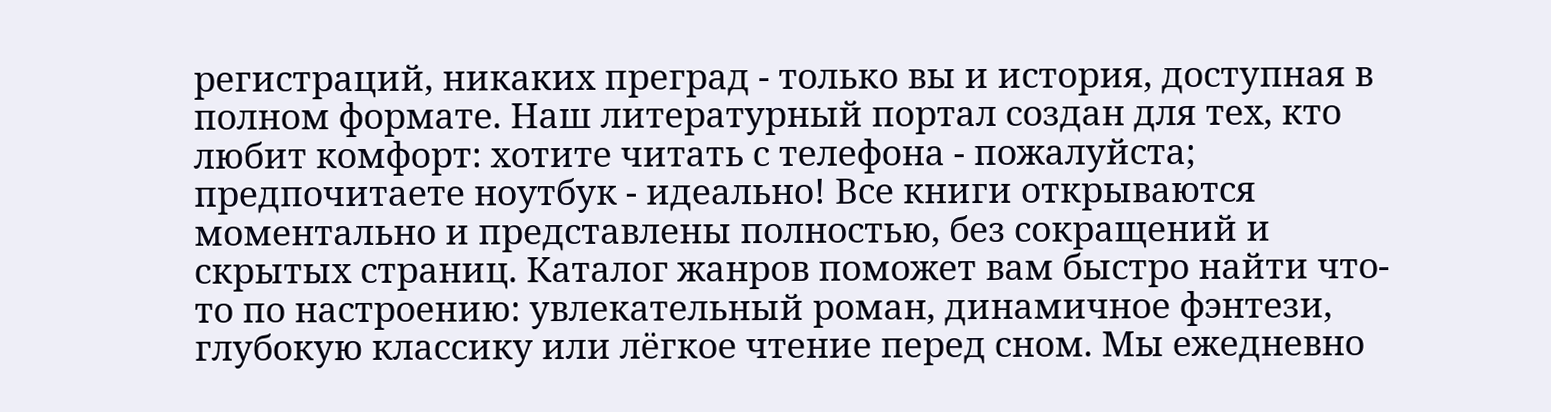регистраций, никаких преград - только вы и история, доступная в полном формате. Наш литературный портал создан для тех, кто любит комфорт: хотите читать с телефона - пожалуйста; предпочитаете ноутбук - идеально! Все книги открываются моментально и представлены полностью, без сокращений и скрытых страниц. Каталог жанров поможет вам быстро найти что-то по настроению: увлекательный роман, динамичное фэнтези, глубокую классику или лёгкое чтение перед сном. Мы ежедневно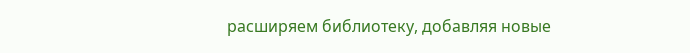расширяем библиотеку, добавляя новые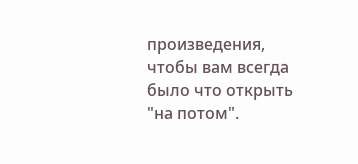произведения, чтобы вам всегда было что открыть "на потом".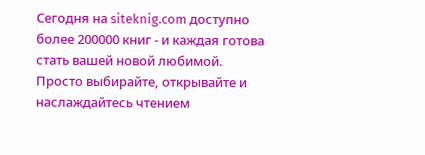Сегодня на siteknig.com доступно более 200000 книг - и каждая готова стать вашей новой любимой. Просто выбирайте, открывайте и наслаждайтесь чтением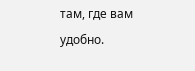там, где вам удобно.